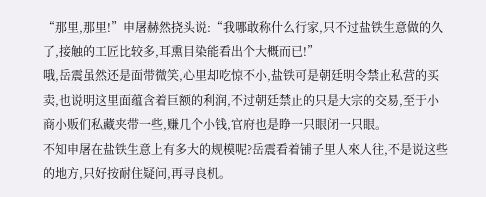“那里,那里!”申屠赫然挠头说:“我哪敢称什么行家,只不过盐铁生意做的久了,接触的工匠比较多,耳熏目染能看出个大概而已!”
哦,岳震虽然还是面带微笑,心里却吃惊不小,盐铁可是朝廷明令禁止私营的买卖,也说明这里面蕴含着巨额的利润,不过朝廷禁止的只是大宗的交易,至于小商小贩们私藏夹带一些,赚几个小钱,官府也是睁一只眼闭一只眼。
不知申屠在盐铁生意上有多大的规模呢?岳震看着铺子里人來人往,不是说这些的地方,只好按耐住疑问,再寻良机。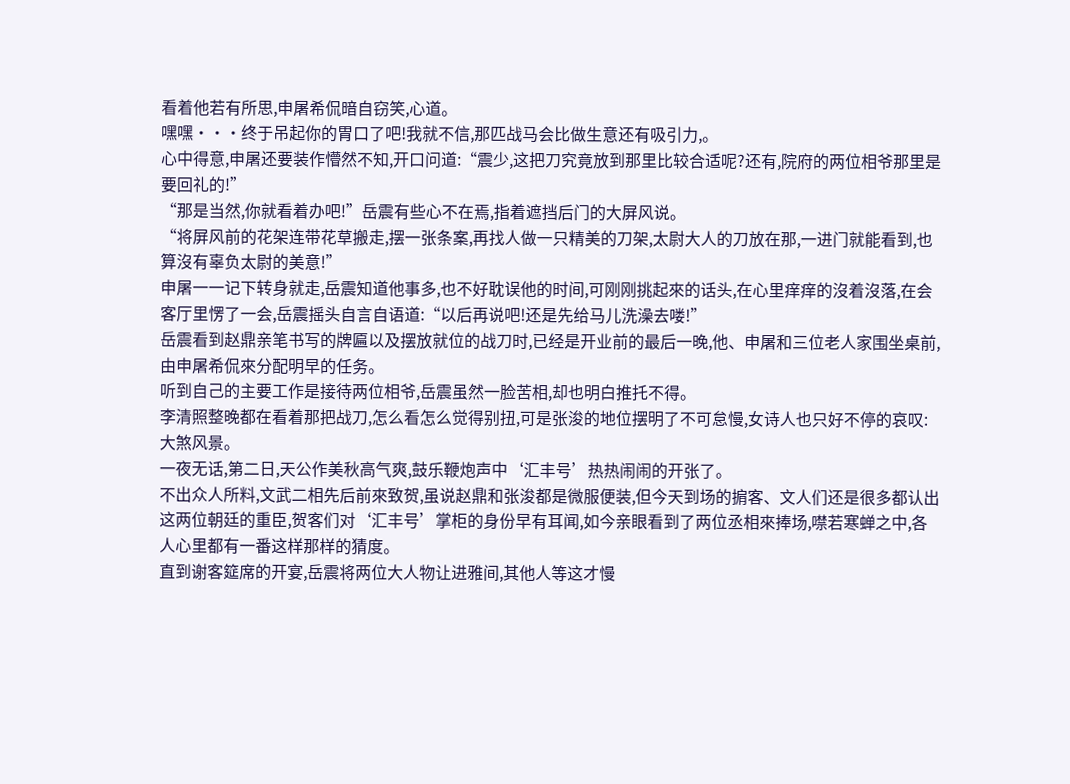看着他若有所思,申屠希侃暗自窃笑,心道。
嘿嘿···终于吊起你的胃口了吧!我就不信,那匹战马会比做生意还有吸引力,。
心中得意,申屠还要装作懵然不知,开口问道:“震少,这把刀究竟放到那里比较合适呢?还有,院府的两位相爷那里是要回礼的!”
“那是当然,你就看着办吧!”岳震有些心不在焉,指着遮挡后门的大屏风说。
“将屏风前的花架连带花草搬走,摆一张条案,再找人做一只精美的刀架,太尉大人的刀放在那,一进门就能看到,也算沒有辜负太尉的美意!”
申屠一一记下转身就走,岳震知道他事多,也不好耽误他的时间,可刚刚挑起來的话头,在心里痒痒的沒着沒落,在会客厅里愣了一会,岳震摇头自言自语道:“以后再说吧!还是先给马儿洗澡去喽!”
岳震看到赵鼎亲笔书写的牌匾以及摆放就位的战刀时,已经是开业前的最后一晚,他、申屠和三位老人家围坐桌前,由申屠希侃來分配明早的任务。
听到自己的主要工作是接待两位相爷,岳震虽然一脸苦相,却也明白推托不得。
李清照整晚都在看着那把战刀,怎么看怎么觉得别扭,可是张浚的地位摆明了不可怠慢,女诗人也只好不停的哀叹:大煞风景。
一夜无话,第二日,天公作美秋高气爽,鼓乐鞭炮声中‘汇丰号’热热闹闹的开张了。
不出众人所料,文武二相先后前來致贺,虽说赵鼎和张浚都是微服便装,但今天到场的掮客、文人们还是很多都认出这两位朝廷的重臣,贺客们对‘汇丰号’掌柜的身份早有耳闻,如今亲眼看到了两位丞相來捧场,噤若寒蝉之中,各人心里都有一番这样那样的猜度。
直到谢客筵席的开宴,岳震将两位大人物让进雅间,其他人等这才慢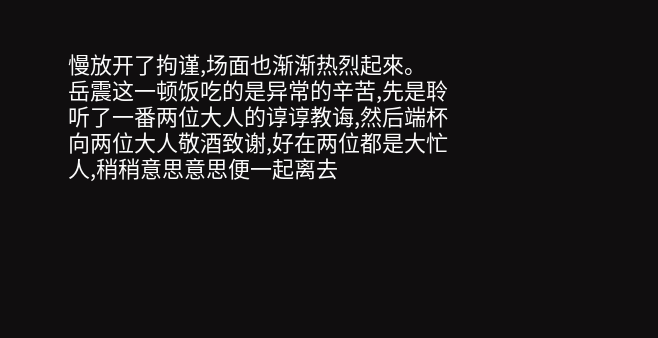慢放开了拘谨,场面也渐渐热烈起來。
岳震这一顿饭吃的是异常的辛苦,先是聆听了一番两位大人的谆谆教诲,然后端杯向两位大人敬酒致谢,好在两位都是大忙人,稍稍意思意思便一起离去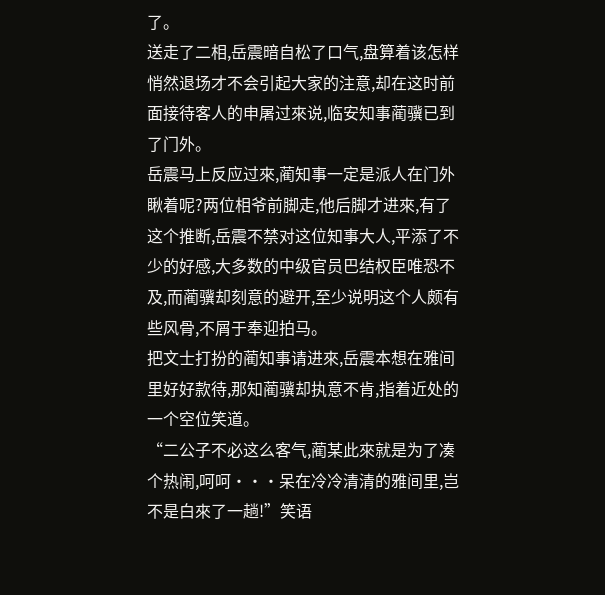了。
送走了二相,岳震暗自松了口气,盘算着该怎样悄然退场才不会引起大家的注意,却在这时前面接待客人的申屠过來说,临安知事蔺骥已到了门外。
岳震马上反应过來,蔺知事一定是派人在门外瞅着呢?两位相爷前脚走,他后脚才进來,有了这个推断,岳震不禁对这位知事大人,平添了不少的好感,大多数的中级官员巴结权臣唯恐不及,而蔺骥却刻意的避开,至少说明这个人颇有些风骨,不屑于奉迎拍马。
把文士打扮的蔺知事请进來,岳震本想在雅间里好好款待,那知蔺骥却执意不肯,指着近处的一个空位笑道。
“二公子不必这么客气,蔺某此來就是为了凑个热闹,呵呵···呆在冷冷清清的雅间里,岂不是白來了一趟!”笑语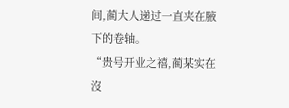间,蔺大人递过一直夹在腋下的卷轴。
“贵号开业之禧,蔺某实在沒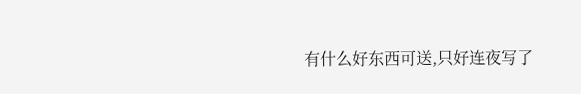有什么好东西可送,只好连夜写了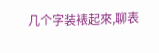几个字装裱起來,聊表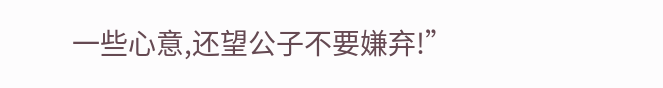一些心意,还望公子不要嫌弃!”